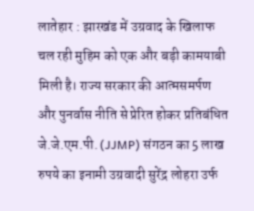लातेहार : झारखंड में उग्रवाद के खिलाफ चल रही मुहिम को एक और बड़ी कामयाबी मिली है। राज्य सरकार की आत्मसमर्पण और पुनर्वास नीति से प्रेरित होकर प्रतिबंधित जे.जे.एम.पी. (JJMP) संगठन का 5 लाख रुपये का इनामी उग्रवादी सुरेंद्र लोहरा उर्फ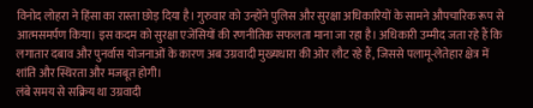विनोद लोहरा ने हिंसा का रास्ता छोड़ दिया है। गुरुवार को उन्होंने पुलिस और सुरक्षा अधिकारियों के सामने औपचारिक रूप से आत्मसमर्पण किया। इस कदम को सुरक्षा एजेंसियों की रणनीतिक सफलता माना जा रहा है। अधिकारी उम्मीद जता रहे हैं कि लगातार दबाव और पुनर्वास योजनाओं के कारण अब उग्रवादी मुख्यधारा की ओर लौट रहे हैं, जिससे पलामू-लेतेहार क्षेत्र में शांति और स्थिरता और मजबूत होगी।
लंबे समय से सक्रिय था उग्रवादी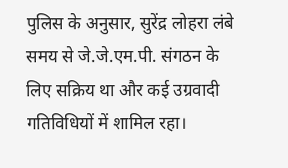पुलिस के अनुसार, सुरेंद्र लोहरा लंबे समय से जे.जे.एम.पी. संगठन के लिए सक्रिय था और कई उग्रवादी गतिविधियों में शामिल रहा।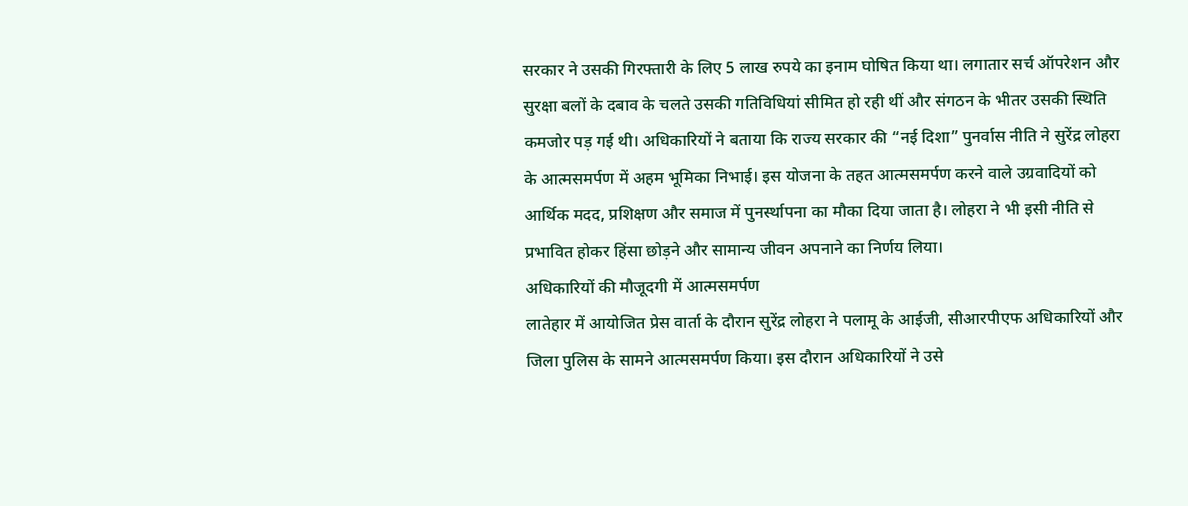सरकार ने उसकी गिरफ्तारी के लिए 5 लाख रुपये का इनाम घोषित किया था। लगातार सर्च ऑपरेशन और सुरक्षा बलों के दबाव के चलते उसकी गतिविधियां सीमित हो रही थीं और संगठन के भीतर उसकी स्थिति कमजोर पड़ गई थी। अधिकारियों ने बताया कि राज्य सरकार की “नई दिशा” पुनर्वास नीति ने सुरेंद्र लोहरा के आत्मसमर्पण में अहम भूमिका निभाई। इस योजना के तहत आत्मसमर्पण करने वाले उग्रवादियों को आर्थिक मदद, प्रशिक्षण और समाज में पुनर्स्थापना का मौका दिया जाता है। लोहरा ने भी इसी नीति से प्रभावित होकर हिंसा छोड़ने और सामान्य जीवन अपनाने का निर्णय लिया।
अधिकारियों की मौजूदगी में आत्मसमर्पण
लातेहार में आयोजित प्रेस वार्ता के दौरान सुरेंद्र लोहरा ने पलामू के आईजी, सीआरपीएफ अधिकारियों और जिला पुलिस के सामने आत्मसमर्पण किया। इस दौरान अधिकारियों ने उसे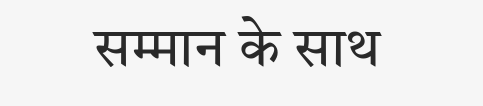सम्मान के साथ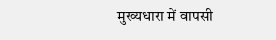मुख्यधारा में वापसी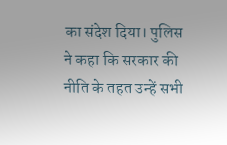का संदेश दिया। पुलिस ने कहा कि सरकार की नीति के तहत उन्हें सभी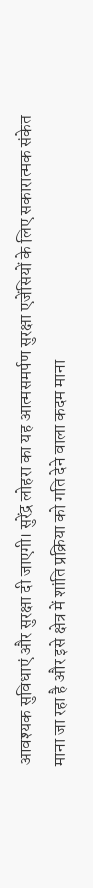आवश्यक सुविधाएं और सुरक्षा दी जाएगी। सुरेंद्र लोहरा का यह आत्मसमर्पण सुरक्षा एजेंसियों के लिए सकारात्मक संकेत माना जा रहा है और इसे क्षेत्र में शांति प्रक्रिया को गति देने वाला कदम माना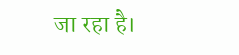जा रहा है।